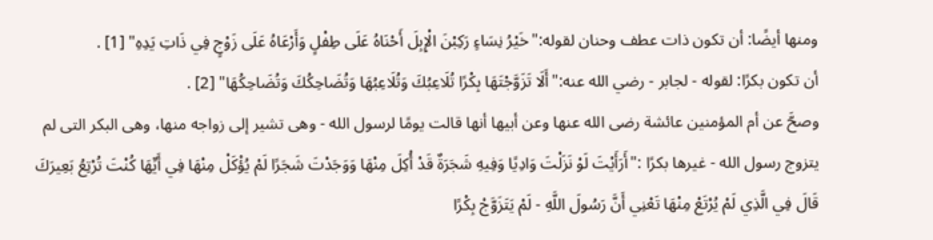ومنها أيضًا: أن تكون ذات عطف وحنان لقوله:"خَيْرُ نِسَاءٍ رَكِبْنَ الْإِبِلَ أَحْنَاهُ عَلَى طِفْلٍ وَأَرْعَاهُ عَلَى زَوْجٍ فِي ذَاتِ يَدِهِ" [1] .
أن تكون بكرًا: لقوله - لجابر - رضي الله عنه:"أَلَا تَزَوَّجْتَهَا بِكْرًا تُلَاعِبُكَ وَتُلَاعِبُهَا وَتُضَاحِكُكَ وَتُضَاحِكُهَا" [2] .
وصحَّ عن أم المؤمنين عائشة رضى الله عنها وعن أبيها أنها قالت يومًا لرسول الله - وهى تشير إلى زواجه منها، وهى البكر التى لم يتزوج رسول الله - غيرها بكرًا :"أَرَأَيْتَ لَوْ نَزَلْتَ وَادِيًا وَفِيهِ شَجَرَةٌ قَدْ أُكِلَ مِنْهَا وَوَجَدْتَ شَجَرًا لَمْ يُؤْكَلْ مِنْهَا فِي أَيِّهَا كُنْتَ تُرْتِعُ بَعِيرَكَ قَالَ فِي الَّذِي لَمْ يُرْتَعْ مِنْهَا تَعْنِي أَنَّ رَسُولَ اللَّهِ - لَمْ يَتَزَوَّجْ بِكْرًا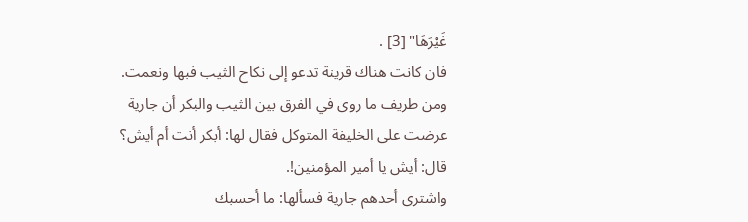غَيْرَهَا" [3] .
فان كانت هناك قرينة تدعو إلى نكاح الثيب فبها ونعمت.
ومن طريف ما روى في الفرق بين الثيب والبكر أن جارية عرضت على الخليفة المتوكل فقال لها: أبكر أنت أم أيش؟ قال: أيش يا أمير المؤمنين!.
واشترى أحدهم جارية فسألها: ما أحسبك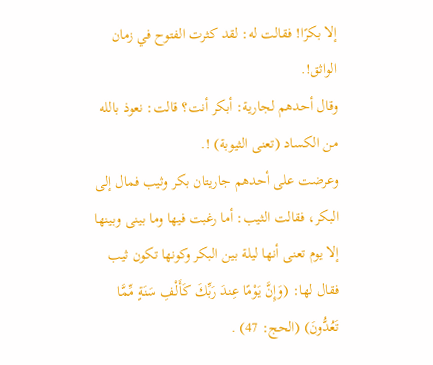إلا بكرًا! فقالت له: لقد كثرت الفتوح في زمان الواثق!.
وقال أحدهم لجارية: أبكر أنت؟ قالت: نعوذ بالله من الكساد (تعنى الثيوبة) !.
وعرضت على أحدهم جاريتان بكر وثيب فمال إلى البكر، فقالت الثيب: أما رغبت فيها وما بينى وبينها إلا يوم تعنى أنها ليلة بين البكر وكونها تكون ثيب فقال لها: (وَإِنَّ يَوْمًا عِندَ رَبِّكَ كَأَلْفِ سَنَةٍ مِّمَّا تَعُدُّونَ) (الحج: 47) .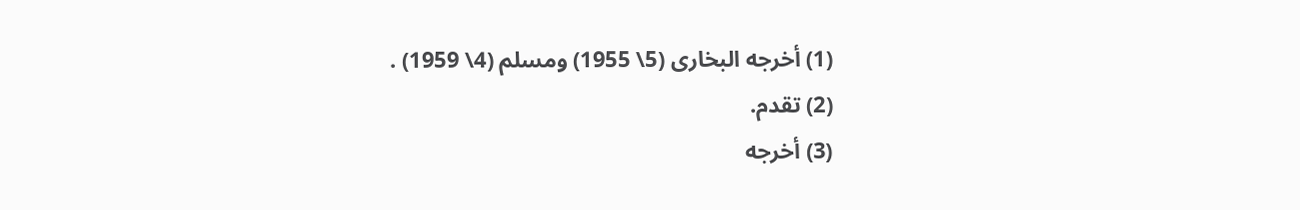(1) أخرجه البخارى (5\ 1955) ومسلم (4\ 1959) .
(2) تقدم.
(3) أخرجه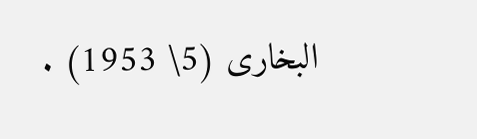البخارى (5\ 1953) .